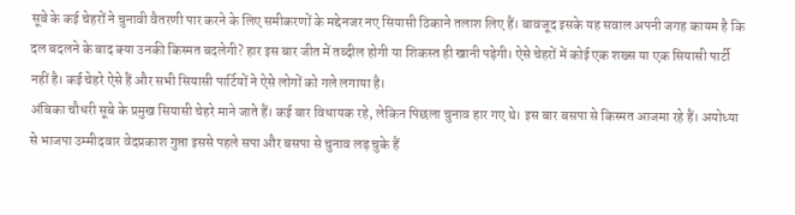सूबे के कई चेहरों ने चुनावी वैतरणी पार करने के लिए समीकरणों के मद्देनजर नए सियासी ठिकाने तलाश लिए हैं। बावजूद इसके यह सवाल अपनी जगह कायम है कि दल बदलने के बाद क्या उनकी किस्मत बदलेगी? हार इस बार जीत में तब्दील होगी या शिकस्त ही खानी पड़ेगी। ऐसे चेहरों में कोई एक शख्स या एक सियासी पार्टी नहीं है। कई चेहरे ऐसे हैं और सभी सियासी पार्टियों ने ऐसे लोगों को गले लगाया है।
अंबिका चौधरी सूबे के प्रमुख सियासी चेहरे माने जाते हैं। कई बार विधायक रहे, लेकिन पिछला चुनाव हार गए थे। इस बार बसपा से किस्मत आजमा रहे हैं। अयोध्या से भाजपा उम्मीदवार वेदप्रकाश गुप्ता इससे पहले सपा और बसपा से चुनाव लड़ चुके हैं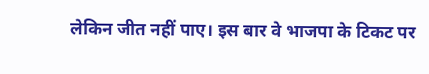लेकिन जीत नहीं पाए। इस बार वे भाजपा के टिकट पर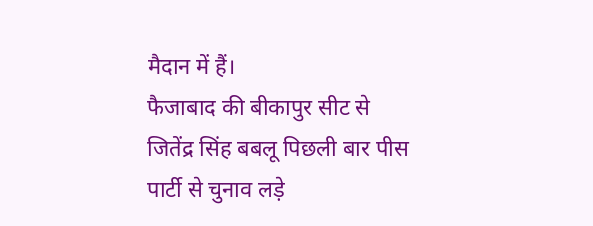मैदान में हैं।
फैजाबाद की बीकापुर सीट से जितेंद्र सिंह बबलू पिछली बार पीस पार्टी से चुनाव लड़े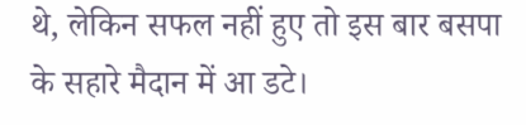थे, लेकिन सफल नहीं हुए तो इस बार बसपा के सहारे मैदान में आ डटे।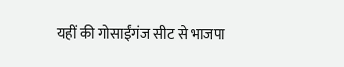यहीं की गोसाईंगंज सीट से भाजपा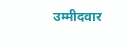उम्मीदवार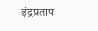इंद्रप्रताप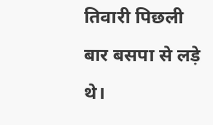तिवारी पिछली बार बसपा से लड़े थे।